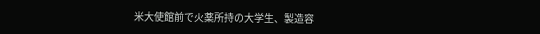米大使館前で火薬所持の大学生、製造容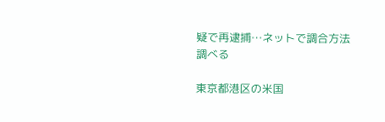疑で再逮捕…ネットで調合方法調べる

東京都港区の米国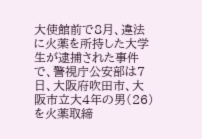大使館前で8月、違法に火薬を所持した大学生が逮捕された事件で、警視庁公安部は7日、大阪府吹田市、大阪市立大4年の男(26)を火薬取締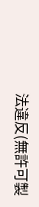法違反(無許可製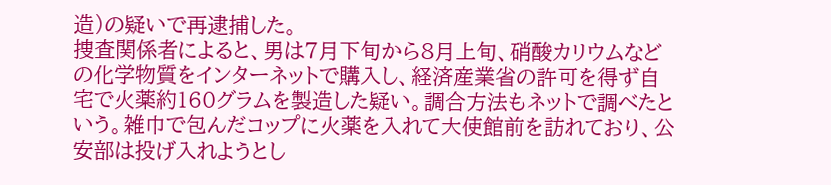造)の疑いで再逮捕した。
捜査関係者によると、男は7月下旬から8月上旬、硝酸カリウムなどの化学物質をインターネットで購入し、経済産業省の許可を得ず自宅で火薬約160グラムを製造した疑い。調合方法もネットで調べたという。雑巾で包んだコップに火薬を入れて大使館前を訪れており、公安部は投げ入れようとし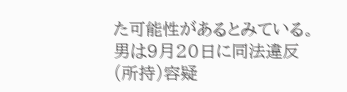た可能性があるとみている。男は9月20日に同法違反(所持)容疑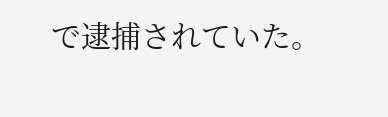で逮捕されていた。